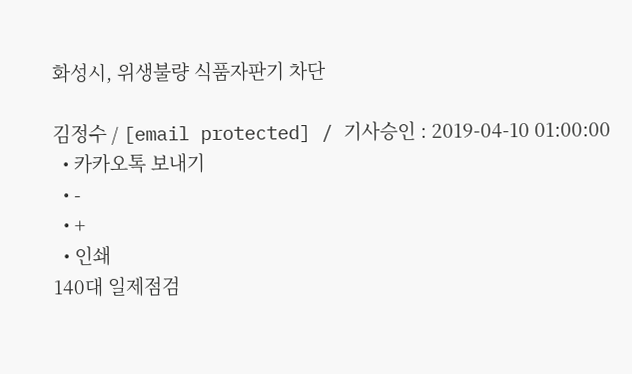화성시, 위생불량 식품자판기 차단

김정수 / [email protected] / 기사승인 : 2019-04-10 01:00:00
  • 카카오톡 보내기
  • -
  • +
  • 인쇄
140대 일제점검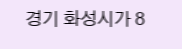경기 화성시가 8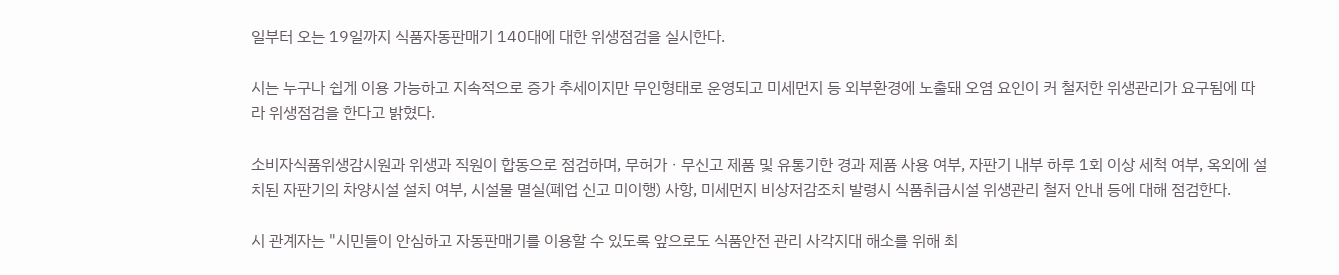일부터 오는 19일까지 식품자동판매기 140대에 대한 위생점검을 실시한다.

시는 누구나 쉽게 이용 가능하고 지속적으로 증가 추세이지만 무인형태로 운영되고 미세먼지 등 외부환경에 노출돼 오염 요인이 커 철저한 위생관리가 요구됨에 따라 위생점검을 한다고 밝혔다.

소비자식품위생감시원과 위생과 직원이 합동으로 점검하며, 무허가ㆍ무신고 제품 및 유통기한 경과 제품 사용 여부, 자판기 내부 하루 1회 이상 세척 여부, 옥외에 설치된 자판기의 차양시설 설치 여부, 시설물 멸실(폐업 신고 미이행) 사항, 미세먼지 비상저감조치 발령시 식품취급시설 위생관리 철저 안내 등에 대해 점검한다.

시 관계자는 "시민들이 안심하고 자동판매기를 이용할 수 있도록 앞으로도 식품안전 관리 사각지대 해소를 위해 최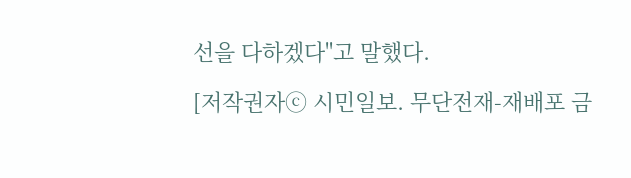선을 다하겠다"고 말했다.

[저작권자ⓒ 시민일보. 무단전재-재배포 금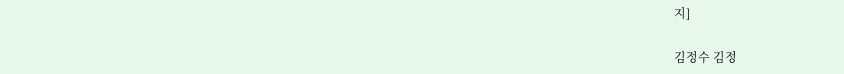지]

김정수 김정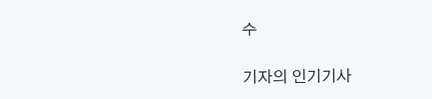수

기자의 인기기사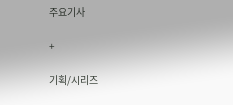주요기사

+

기획/시리즈